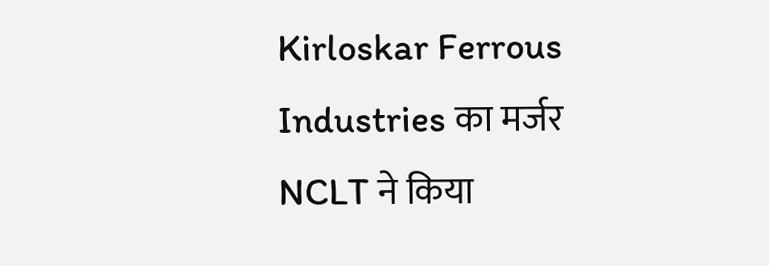Kirloskar Ferrous Industries का मर्जर NCLT ने किया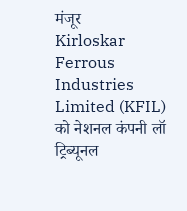मंजूर
Kirloskar Ferrous Industries Limited (KFIL) को नेशनल कंपनी लॉ ट्रिब्यूनल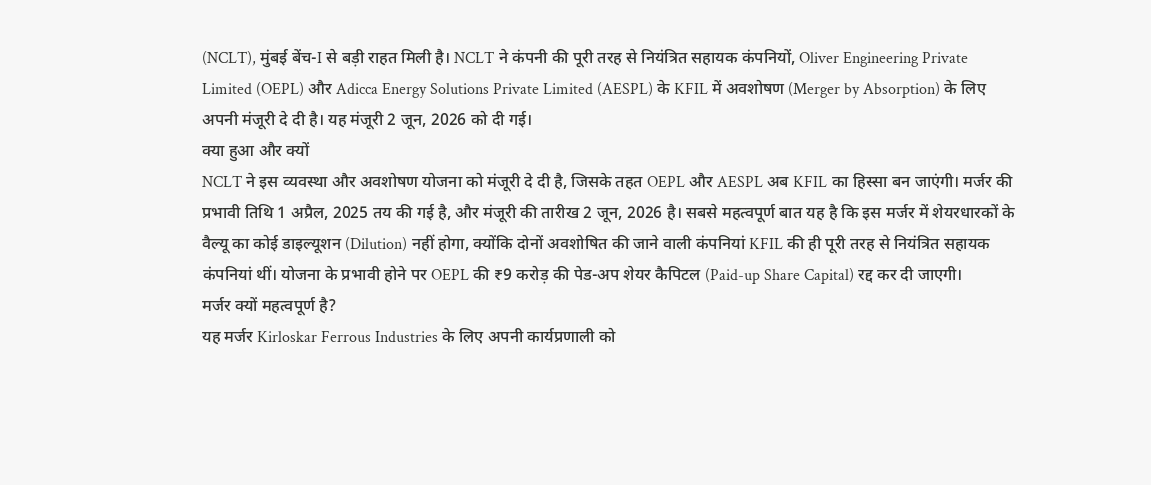(NCLT), मुंबई बेंच-I से बड़ी राहत मिली है। NCLT ने कंपनी की पूरी तरह से नियंत्रित सहायक कंपनियों, Oliver Engineering Private Limited (OEPL) और Adicca Energy Solutions Private Limited (AESPL) के KFIL में अवशोषण (Merger by Absorption) के लिए अपनी मंजूरी दे दी है। यह मंजूरी 2 जून, 2026 को दी गई।
क्या हुआ और क्यों
NCLT ने इस व्यवस्था और अवशोषण योजना को मंजूरी दे दी है, जिसके तहत OEPL और AESPL अब KFIL का हिस्सा बन जाएंगी। मर्जर की प्रभावी तिथि 1 अप्रैल, 2025 तय की गई है, और मंजूरी की तारीख 2 जून, 2026 है। सबसे महत्वपूर्ण बात यह है कि इस मर्जर में शेयरधारकों के वैल्यू का कोई डाइल्यूशन (Dilution) नहीं होगा, क्योंकि दोनों अवशोषित की जाने वाली कंपनियां KFIL की ही पूरी तरह से नियंत्रित सहायक कंपनियां थीं। योजना के प्रभावी होने पर OEPL की ₹9 करोड़ की पेड-अप शेयर कैपिटल (Paid-up Share Capital) रद्द कर दी जाएगी।
मर्जर क्यों महत्वपूर्ण है?
यह मर्जर Kirloskar Ferrous Industries के लिए अपनी कार्यप्रणाली को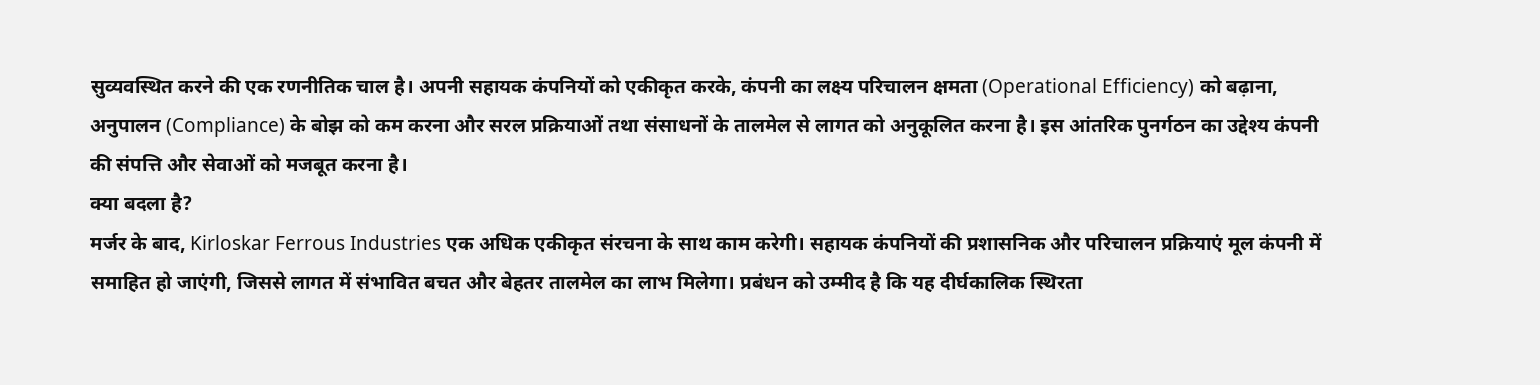सुव्यवस्थित करने की एक रणनीतिक चाल है। अपनी सहायक कंपनियों को एकीकृत करके, कंपनी का लक्ष्य परिचालन क्षमता (Operational Efficiency) को बढ़ाना, अनुपालन (Compliance) के बोझ को कम करना और सरल प्रक्रियाओं तथा संसाधनों के तालमेल से लागत को अनुकूलित करना है। इस आंतरिक पुनर्गठन का उद्देश्य कंपनी की संपत्ति और सेवाओं को मजबूत करना है।
क्या बदला है?
मर्जर के बाद, Kirloskar Ferrous Industries एक अधिक एकीकृत संरचना के साथ काम करेगी। सहायक कंपनियों की प्रशासनिक और परिचालन प्रक्रियाएं मूल कंपनी में समाहित हो जाएंगी, जिससे लागत में संभावित बचत और बेहतर तालमेल का लाभ मिलेगा। प्रबंधन को उम्मीद है कि यह दीर्घकालिक स्थिरता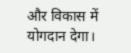और विकास में योगदान देगा।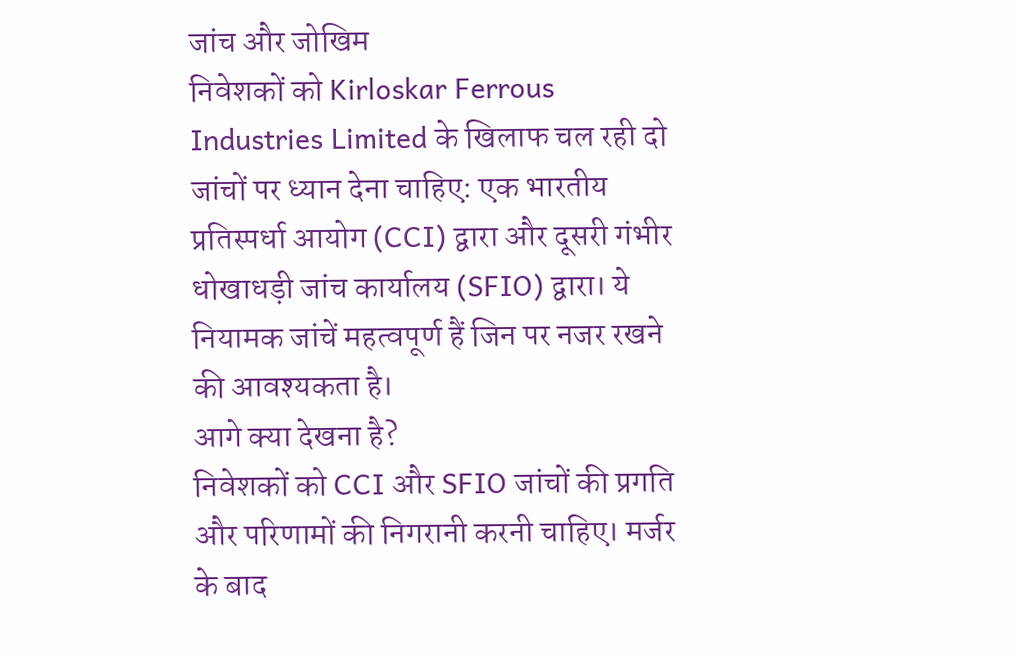जांच और जोखिम
निवेशकों को Kirloskar Ferrous Industries Limited के खिलाफ चल रही दो जांचों पर ध्यान देना चाहिए: एक भारतीय प्रतिस्पर्धा आयोग (CCI) द्वारा और दूसरी गंभीर धोखाधड़ी जांच कार्यालय (SFIO) द्वारा। ये नियामक जांचें महत्वपूर्ण हैं जिन पर नजर रखने की आवश्यकता है।
आगे क्या देखना है?
निवेशकों को CCI और SFIO जांचों की प्रगति और परिणामों की निगरानी करनी चाहिए। मर्जर के बाद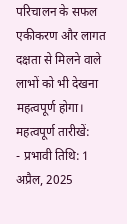परिचालन के सफल एकीकरण और लागत दक्षता से मिलने वाले लाभों को भी देखना महत्वपूर्ण होगा।
महत्वपूर्ण तारीखें:
- प्रभावी तिथि: 1 अप्रैल, 2025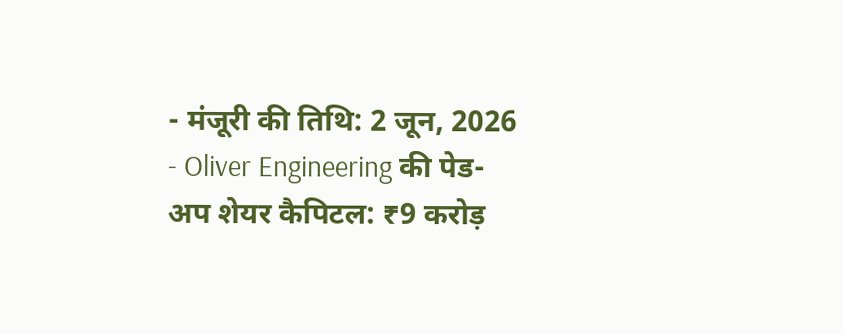- मंजूरी की तिथि: 2 जून, 2026
- Oliver Engineering की पेड-अप शेयर कैपिटल: ₹9 करोड़